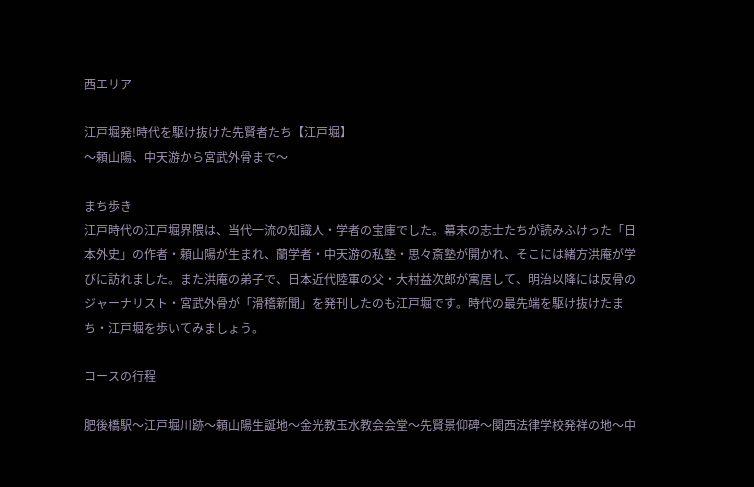西エリア

江戸堀発!時代を駆け抜けた先賢者たち【江戸堀】
〜頼山陽、中天游から宮武外骨まで〜

まち歩き
江戸時代の江戸堀界隈は、当代一流の知識人・学者の宝庫でした。幕末の志士たちが読みふけった「日本外史」の作者・頼山陽が生まれ、蘭学者・中天游の私塾・思々斎塾が開かれ、そこには緒方洪庵が学びに訪れました。また洪庵の弟子で、日本近代陸軍の父・大村益次郎が寓居して、明治以降には反骨のジャーナリスト・宮武外骨が「滑稽新聞」を発刊したのも江戸堀です。時代の最先端を駆け抜けたまち・江戸堀を歩いてみましょう。

コースの行程

肥後橋駅〜江戸堀川跡〜頼山陽生誕地〜金光教玉水教会会堂〜先賢景仰碑〜関西法律学校発祥の地〜中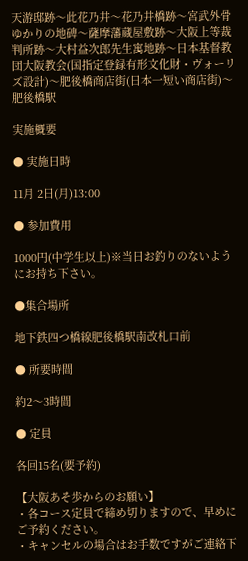天游邸跡〜此花乃井〜花乃井橋跡〜宮武外骨ゆかりの地碑〜薩摩藩蔵屋敷跡〜大阪上等裁判所跡〜大村益次郎先生寓地跡〜日本基督教団大阪教会(国指定登録有形文化財・ヴォーリズ設計)〜肥後橋商店街(日本一短い商店街)〜肥後橋駅

実施概要

● 実施日時

11月 2日(月)13:00

● 参加費用

1000円(中学生以上)※当日お釣りのないようにお持ち下さい。

●集合場所

地下鉄四つ橋線肥後橋駅南改札口前

● 所要時間

約2〜3時間

● 定員

各回15名(要予約)

【大阪あそ歩からのお願い】
・各コース定員で締め切りますので、早めにご予約ください。
・キャンセルの場合はお手数ですがご連絡下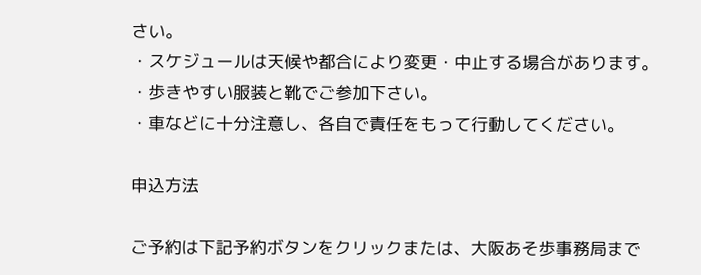さい。
・スケジュールは天候や都合により変更・中止する場合があります。
・歩きやすい服装と靴でご参加下さい。
・車などに十分注意し、各自で責任をもって行動してください。

申込方法

ご予約は下記予約ボタンをクリックまたは、大阪あそ歩事務局まで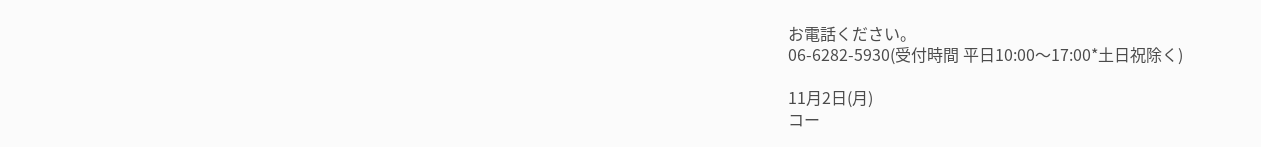お電話ください。
06-6282-5930(受付時間 平日10:00〜17:00*土日祝除く)

11月2日(月)
コー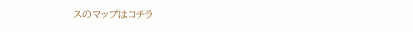スのマップはコチラ